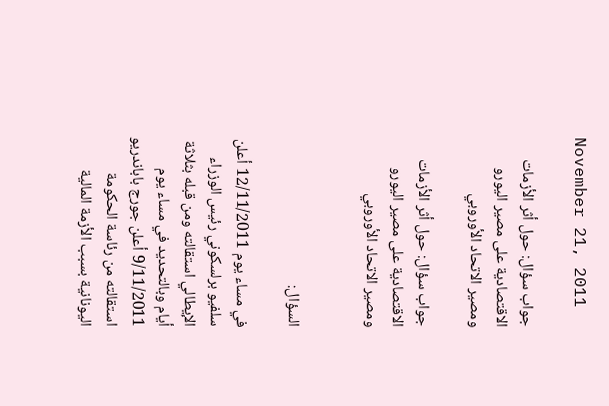November 21, 2011

جواب سؤال: حول أثر الأزمات الاقتصادية على مصير اليورو ومصير الاتحاد الأوروبي

جواب سؤال: حول أثر الأزمات الاقتصادية على مصير اليورو ومصير الاتحاد الأوروبي


السؤال:

في مساء يوم 12/11/2011 أعلن سلفيو برلسكوني رئيس الوزراء الإيطالي استقالته ومن قبله بثلاثة أيام وبالتحديد في مساء يوم 9/11/2011 أعلن جورج باباندريو استقالته من رئاسة الحكومة اليونانية بسبب الأزمة المالية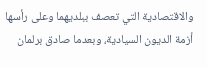والاقتصادية التي تعصف ببلديهما وعلى رأسها أزمة الديون السيادية، وبعدما صادق برلمان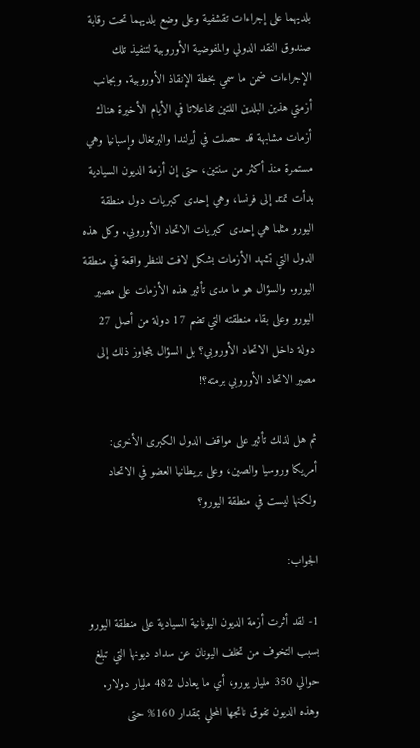بلديهما على إجراءات تقشفية وعلى وضع بلديهما تحت رقابة صندوق النقد الدولي والمفوضية الأوروبية لتنفيذ تلك الإجراءات ضمن ما سمي بخطة الإنقاذ الأوروبية. وبجانب أزمتي هذين البلدين اللتين تفاعلاتا في الأيام الأخيرة هناك أزمات مشابهة قد حصلت في أيرلندا والبرتغال وإسبانيا وهي مستمرة منذ أكثر من سنتين، حتى إن أزمة الديون السيادية بدأت تمتد إلى فرنسا، وهي إحدى كبريات دول منطقة اليورو مثلما هي إحدى كبريات الاتحاد الأوروبي. وكل هذه الدول التي تشهد الأزمات بشكل لافت للنظر واقعة في منطقة اليورو. والسؤال هو ما مدى تأثير هذه الأزمات على مصير اليورو وعلى بقاء منطقته التي تضم 17 دولة من أصل 27 دولة داخل الاتحاد الأوروبي؟ بل السؤال يتجاوز ذلك إلى مصير الاتحاد الأوروبي برمته؟!

ثم هل لذلك تأثير على مواقف الدول الكبرى الأخرى: أمريكا وروسيا والصين، وعلى بريطانيا العضو في الاتحاد ولكنها ليست في منطقة اليورو؟

الجواب:

1- لقد أثرت أزمة الديون اليونانية السيادية على منطقة اليورو بسبب التخوف من تخلف اليونان عن سداد ديونها التي تبلغ حوالي 350 مليار يورو، أي ما يعادل 482 مليار دولار. وهذه الديون تفوق ناتجها المحلي بمقدار 160% حتى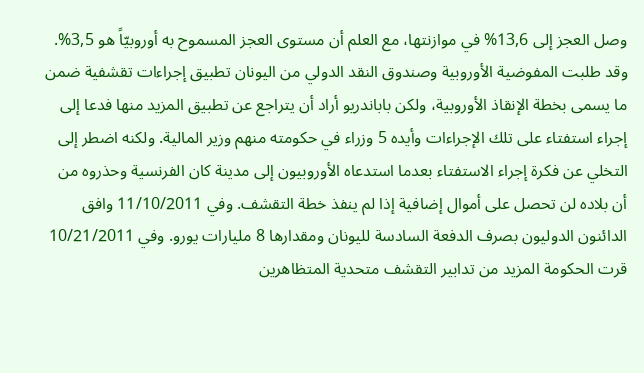وصل العجز إلى 13,6% في موازنتها، مع العلم أن مستوى العجز المسموح به أوروبيّاً هو 3,5%. وقد طلبت المفوضية الأوروبية وصندوق النقد الدولي من اليونان تطبيق إجراءات تقشفية ضمن ما يسمى بخطة الإنقاذ الأوروبية، ولكن باباندريو أراد أن يتراجع عن تطبيق المزيد منها فدعا إلى إجراء استفتاء على تلك الإجراءات وأيده 5 وزراء في حكومته منهم وزير المالية. ولكنه اضطر إلى التخلي عن فكرة إجراء الاستفتاء بعدما استدعاه الأوروبيون إلى مدينة كان الفرنسية وحذروه من أن بلاده لن تحصل على أموال إضافية إذا لم ينفذ خطة التقشف. وفي 11/10/2011 وافق الدائنون الدوليون بصرف الدفعة السادسة لليونان ومقدارها 8 مليارات يورو. وفي 10/21/2011 قرت الحكومة المزيد من تدابير التقشف متحدية المتظاهرين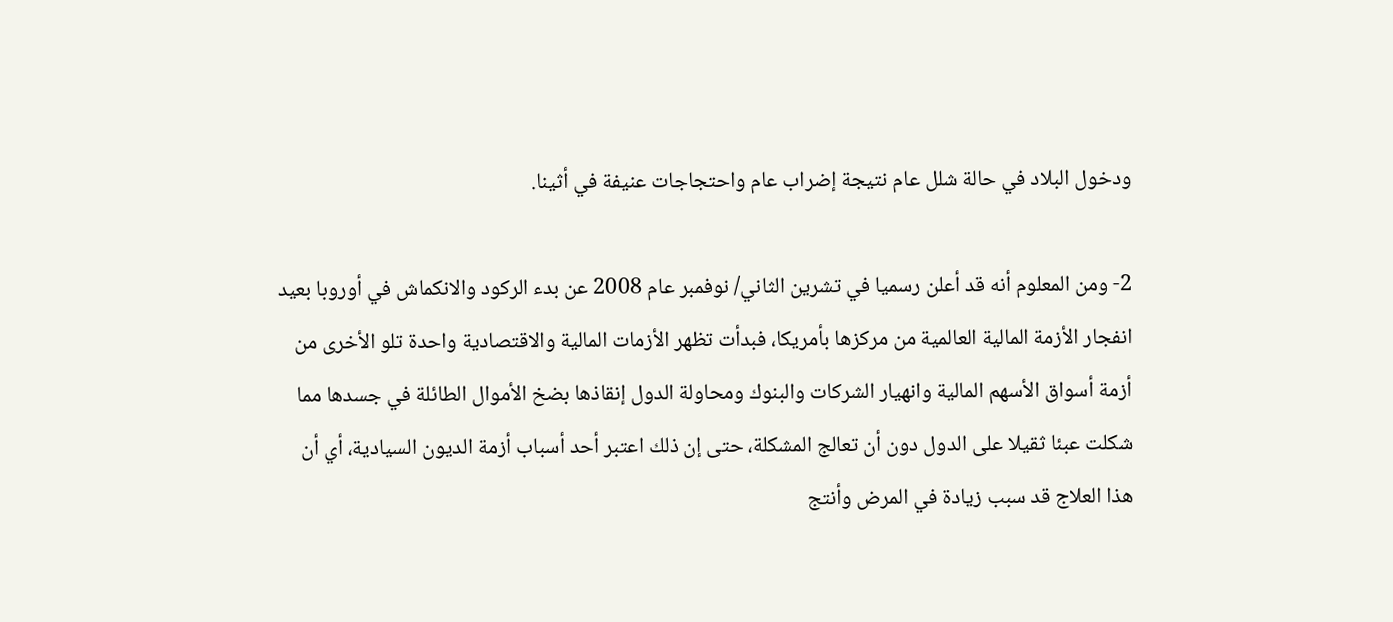ودخول البلاد في حالة شلل عام نتيجة إضراب عام واحتجاجات عنيفة في أثينا.

2- ومن المعلوم أنه قد أعلن رسميا في تشرين الثاني/ نوفمبر عام 2008 عن بدء الركود والانكماش في أوروبا بعيد انفجار الأزمة المالية العالمية من مركزها بأمريكا، فبدأت تظهر الأزمات المالية والاقتصادية واحدة تلو الأخرى من أزمة أسواق الأسهم المالية وانهيار الشركات والبنوك ومحاولة الدول إنقاذها بضخ الأموال الطائلة في جسدها مما شكلت عبئا ثقيلا على الدول دون أن تعالج المشكلة، حتى إن ذلك اعتبر أحد أسباب أزمة الديون السيادية، أي أن هذا العلاج قد سبب زيادة في المرض وأنتج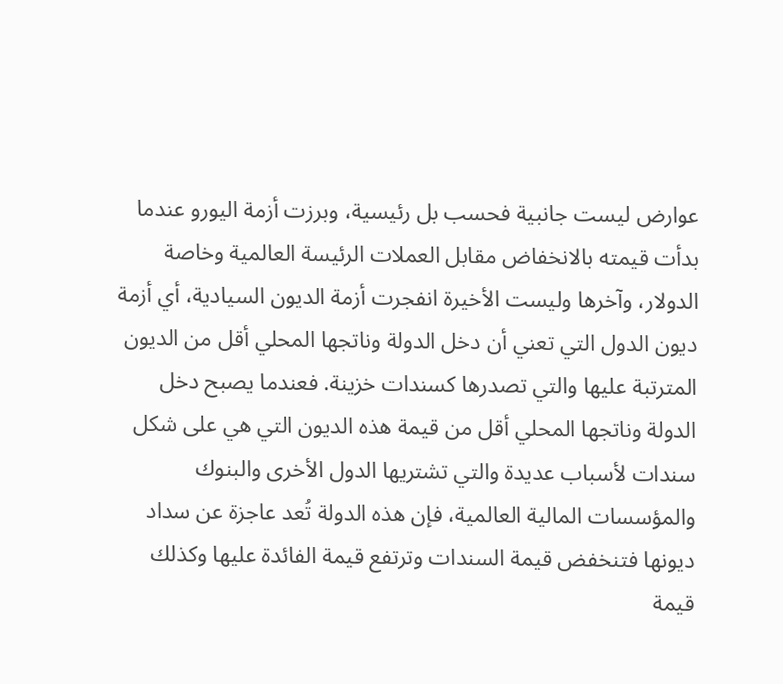عوارض ليست جانبية فحسب بل رئيسية، وبرزت أزمة اليورو عندما بدأت قيمته بالانخفاض مقابل العملات الرئيسة العالمية وخاصة الدولار، وآخرها وليست الأخيرة انفجرت أزمة الديون السيادية، أي أزمة ديون الدول التي تعني أن دخل الدولة وناتجها المحلي أقل من الديون المترتبة عليها والتي تصدرها كسندات خزينة. فعندما يصبح دخل الدولة وناتجها المحلي أقل من قيمة هذه الديون التي هي على شكل سندات لأسباب عديدة والتي تشتريها الدول الأخرى والبنوك والمؤسسات المالية العالمية، فإن هذه الدولة تُعد عاجزة عن سداد ديونها فتنخفض قيمة السندات وترتفع قيمة الفائدة عليها وكذلك قيمة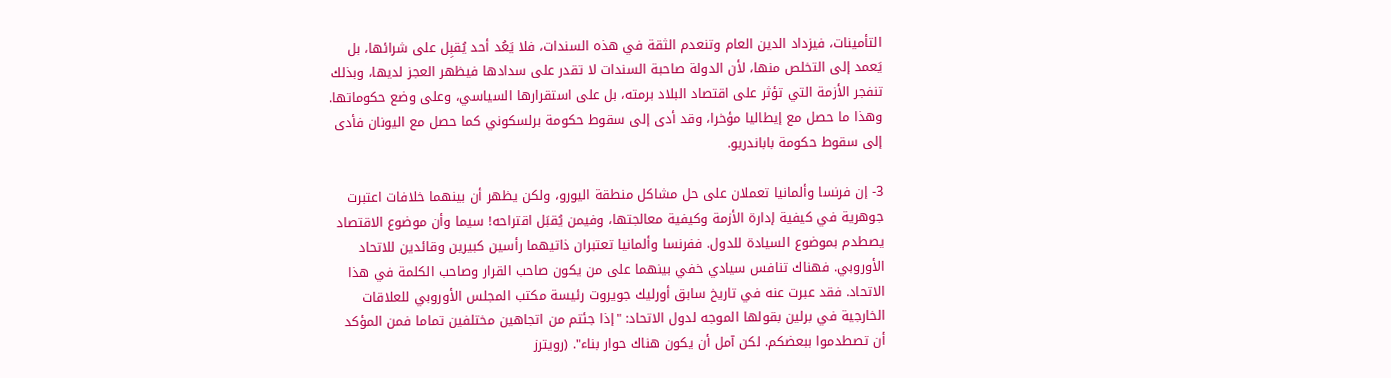التأمينات، فيزداد الدين العام وتنعدم الثقة في هذه السندات، فلا يَعُد أحد يُقبِل على شرائها، بل يَعمد إلى التخلص منها، لأن الدولة صاحبة السندات لا تقدر على سدادها فيظهر العجز لديها، وبذلك تنفجر الأزمة التي تؤثر على اقتصاد البلاد برمته، بل على استقرارها السياسي، وعلى وضع حكوماتها. وهذا ما حصل مع إيطاليا مؤخرا، وقد أدى إلى سقوط حكومة برلسكوني كما حصل مع اليونان فأدى إلى سقوط حكومة باباندريو.

3- إن فرنسا وألمانيا تعملان على حل مشاكل منطقة اليورو، ولكن يظهر أن بينهما خلافات اعتبرت جوهرية في كيفية إدارة الأزمة وكيفية معالجتها، وفيمن يُقبَل اقتراحه! سيما وأن موضوع الاقتصاد يصطدم بموضوع السيادة للدول. ففرنسا وألمانيا تعتبران ذاتيهما رأسين كبيرين وقائدين للاتحاد الأوروبي. فهناك تنافس سيادي خفي بينهما على من يكون صاحب القرار وصاحب الكلمة في هذا الاتحاد. فقد عبرت عنه في تاريخ سابق أورليك جويروت رئيسة مكتب المجلس الأوروبي للعلاقات الخارجية في برلين بقولها الموجه لدول الاتحاد: "إذا جئتم من اتجاهين مختلفين تماما فمن المؤكد أن تصطدموا ببعضكم. لكن آمل أن يكون هناك حوار بناء". (رويترز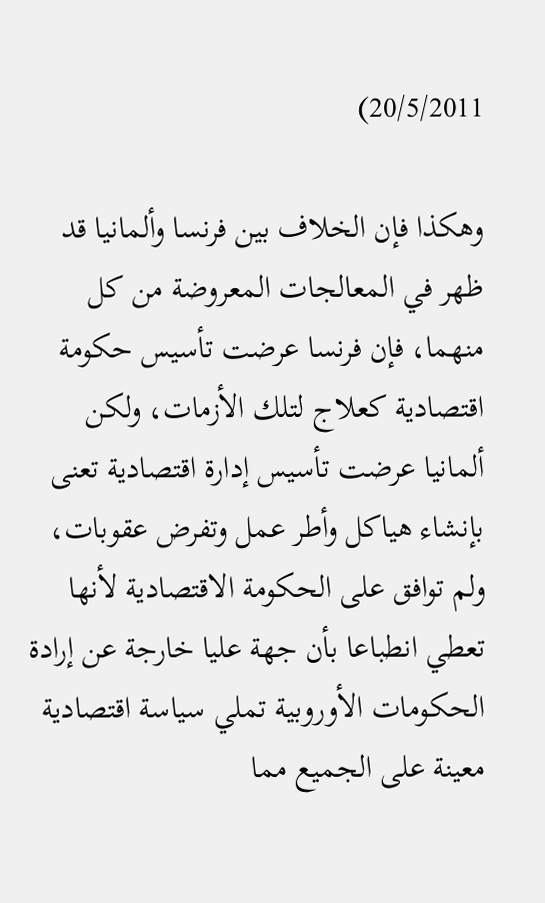20/5/2011)

وهكذا فإن الخلاف بين فرنسا وألمانيا قد ظهر في المعالجات المعروضة من كل منهما، فإن فرنسا عرضت تأسيس حكومة اقتصادية كعلاج لتلك الأزمات، ولكن ألمانيا عرضت تأسيس إدارة اقتصادية تعنى بإنشاء هياكل وأطر عمل وتفرض عقوبات، ولم توافق على الحكومة الاقتصادية لأنها تعطي انطباعا بأن جهة عليا خارجة عن إرادة الحكومات الأوروبية تملي سياسة اقتصادية معينة على الجميع مما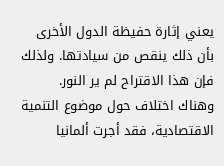يعني إثارة حفيظة الدول الأخرى بأن ذلك ينقص من سيادتها. ولذلك فإن هذا الاقتراح لم ير النور. وهناك اختلاف حول موضوع التنمية الاقتصادية، فقد أجرت ألمانيا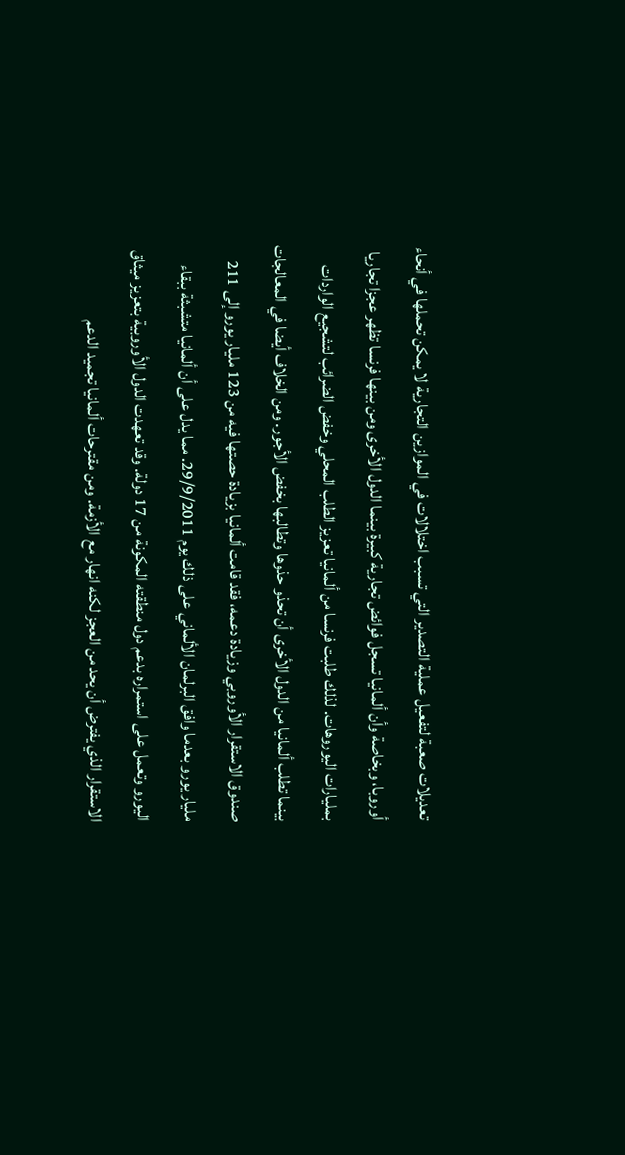تعديلات صعبة لتفعيل عملية التصدير التي تسبب اختلالات في الموازين التجارية لا يمكن تحملها في أنحاء أوروبا، وبخاصة وأن ألمانيا تسجل فوائض تجارية كبيرة بينما الدول الأخرى ومن بينها فرنسا تظهر عجزا تجاريا بمليارات اليوروهات. لذلك طلبت فرنسا من ألمانيا تعزيز الطلب المحلي وخفض الضرائب لتشجيع الواردات بينما تطلب ألمانيا من الدول الأخرى أن تحذو حذوها وتطالبها بخفض الأجور. ومن الخلاف أيضا في المعالجات صندوق الاستقرار الأوروبي وزيادة دعمه، فقد قامت ألمانيا بزيادة حصتها فيه من 123 مليار يورو إلى 211 مليار يورو بعدما وافق البرلمان الألماني على ذلك يوم 29/9/2011. مما يدل على أن ألمانيا متشبثة ببقاء اليورو وتعمل على استمراره بدعم دول منطقته المكونة من 17 دولة. وقد تعهدت الدول الأوروبية بتعزيز ميثاق الاستقرار الذي يفترض أن يحد من العجز لكنه انهار مع الأزمة. ومن مقترحات ألمانيا تجميد الدعم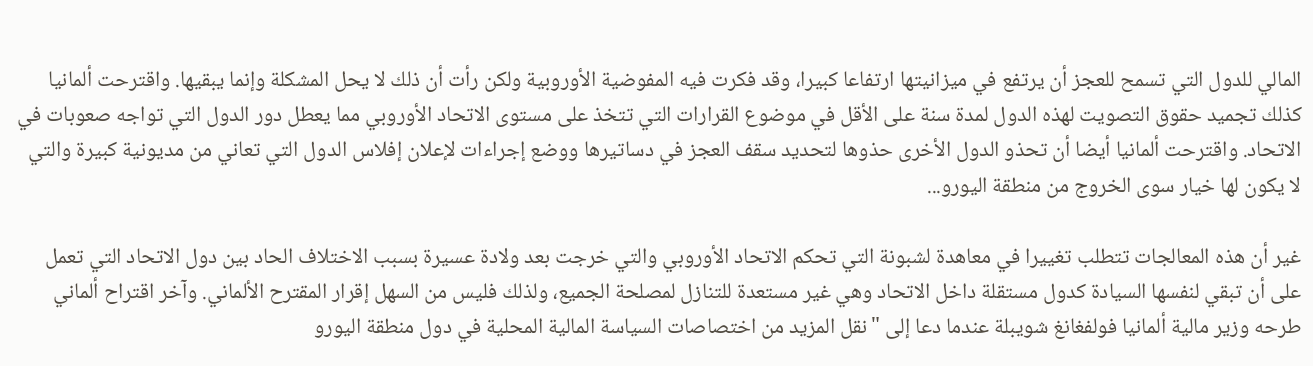المالي للدول التي تسمح للعجز أن يرتفع في ميزانيتها ارتفاعا كبيرا، وقد فكرت فيه المفوضية الأوروبية ولكن رأت أن ذلك لا يحل المشكلة وإنما يبقيها. واقترحت ألمانيا كذلك تجميد حقوق التصويت لهذه الدول لمدة سنة على الأقل في موضوع القرارات التي تتخذ على مستوى الاتحاد الأوروبي مما يعطل دور الدول التي تواجه صعوبات في الاتحاد. واقترحت ألمانيا أيضا أن تحذو الدول الأخرى حذوها لتحديد سقف العجز في دساتيرها ووضع إجراءات لإعلان إفلاس الدول التي تعاني من مديونية كبيرة والتي لا يكون لها خيار سوى الخروج من منطقة اليورو...

غير أن هذه المعالجات تتطلب تغييرا في معاهدة لشبونة التي تحكم الاتحاد الأوروبي والتي خرجت بعد ولادة عسيرة بسبب الاختلاف الحاد بين دول الاتحاد التي تعمل على أن تبقي لنفسها السيادة كدول مستقلة داخل الاتحاد وهي غير مستعدة للتنازل لمصلحة الجميع، ولذلك فليس من السهل إقرار المقترح الألماني. وآخر اقتراح ألماني طرحه وزير مالية ألمانيا فولفغانغ شويبلة عندما دعا إلى "نقل المزيد من اختصاصات السياسة المالية المحلية في دول منطقة اليورو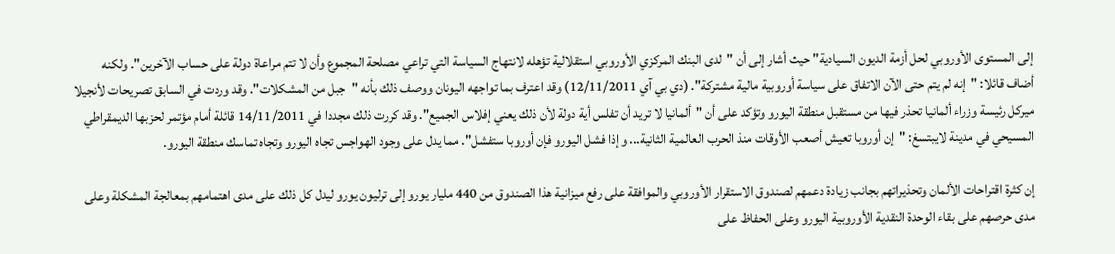إلى المستوى الأوروبي لحل أزمة الديون السيادية" حيث أشار إلى أن "لدى البنك المركزي الأوروبي استقلالية تؤهله لانتهاج السياسة التي تراعي مصلحة المجموع وأن لا تتم مراعاة دولة على حساب الآخرين". ولكنه أضاف قائلا: "إنه لم يتم حتى الآن الاتفاق على سياسة أوروبية مالية مشتركة". (دي بي آي 12/11/2011) وقد اعترف بما تواجهه اليونان ووصف ذلك بأنه "جبل من المشكلات". وقد وردت في السابق تصريحات لأنجيلا ميركل رئيسة وزراء ألمانيا تحذر فيها من مستقبل منطقة اليورو وتؤكد على أن "ألمانيا لا تريد أن تفلس أية دولة لأن ذلك يعني إفلاس الجميع". وقد كررت ذلك مجددا في 14/11/2011 قائلة أمام مؤتمر لحزبها الديمقراطي المسيحي في مدينة لايبتسغ: "إن أوروبا تعيش أصعب الأوقات منذ الحرب العالمية الثانية... وإذا فشل اليورو فإن أوروبا ستفشل". مما يدل على وجود الهواجس تجاه اليورو وتجاه تماسك منطقة اليورو.

إن كثرة اقتراحات الألمان وتحذيراتهم بجانب زيادة دعمهم لصندوق الاستقرار الأوروبي والموافقة على رفع ميزانية هذا الصندوق من 440 مليار يورو إلى ترليون يورو ليدل كل ذلك على مدى اهتمامهم بمعالجة المشكلة وعلى مدى حرصهم على بقاء الوحدة النقدية الأوروبية اليورو وعلى الحفاظ على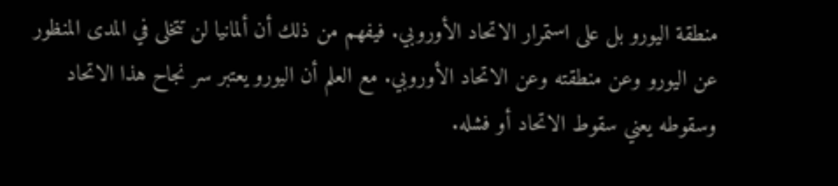منطقة اليورو بل على استمرار الاتحاد الأوروبي. فيفهم من ذلك أن ألمانيا لن تتخلى في المدى المنظور عن اليورو وعن منطقته وعن الاتحاد الأوروبي. مع العلم أن اليورو يعتبر سر نجاح هذا الاتحاد وسقوطه يعني سقوط الاتحاد أو فشله.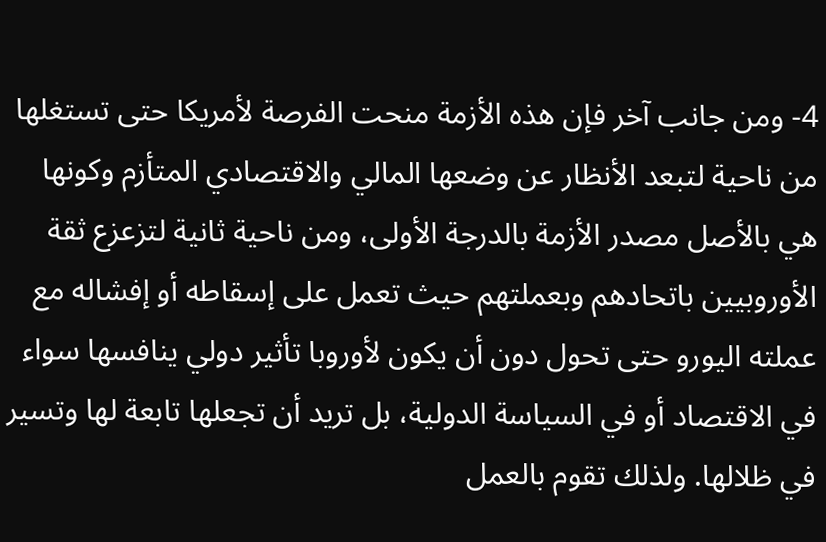4- ومن جانب آخر فإن هذه الأزمة منحت الفرصة لأمريكا حتى تستغلها من ناحية لتبعد الأنظار عن وضعها المالي والاقتصادي المتأزم وكونها هي بالأصل مصدر الأزمة بالدرجة الأولى، ومن ناحية ثانية لتزعزع ثقة الأوروبيين باتحادهم وبعملتهم حيث تعمل على إسقاطه أو إفشاله مع عملته اليورو حتى تحول دون أن يكون لأوروبا تأثير دولي ينافسها سواء في الاقتصاد أو في السياسة الدولية، بل تريد أن تجعلها تابعة لها وتسير في ظلالها. ولذلك تقوم بالعمل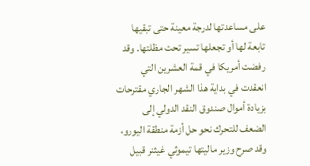على مساعدتها لدرجة معينة حتى تبقيها تابعة لها أو تجعلها تسير تحت مظلتها. وقد رفضت أمريكا في قمة العشرين التي انعقدت في بداية هذا الشهر الجاري مقترحات بزيادة أموال صندوق النقد الدولي إلى الضعف للتحرك نحو حل أزمة منطقة اليورو، وقد صرح وزير ماليتها تيموثي غيثنر قبيل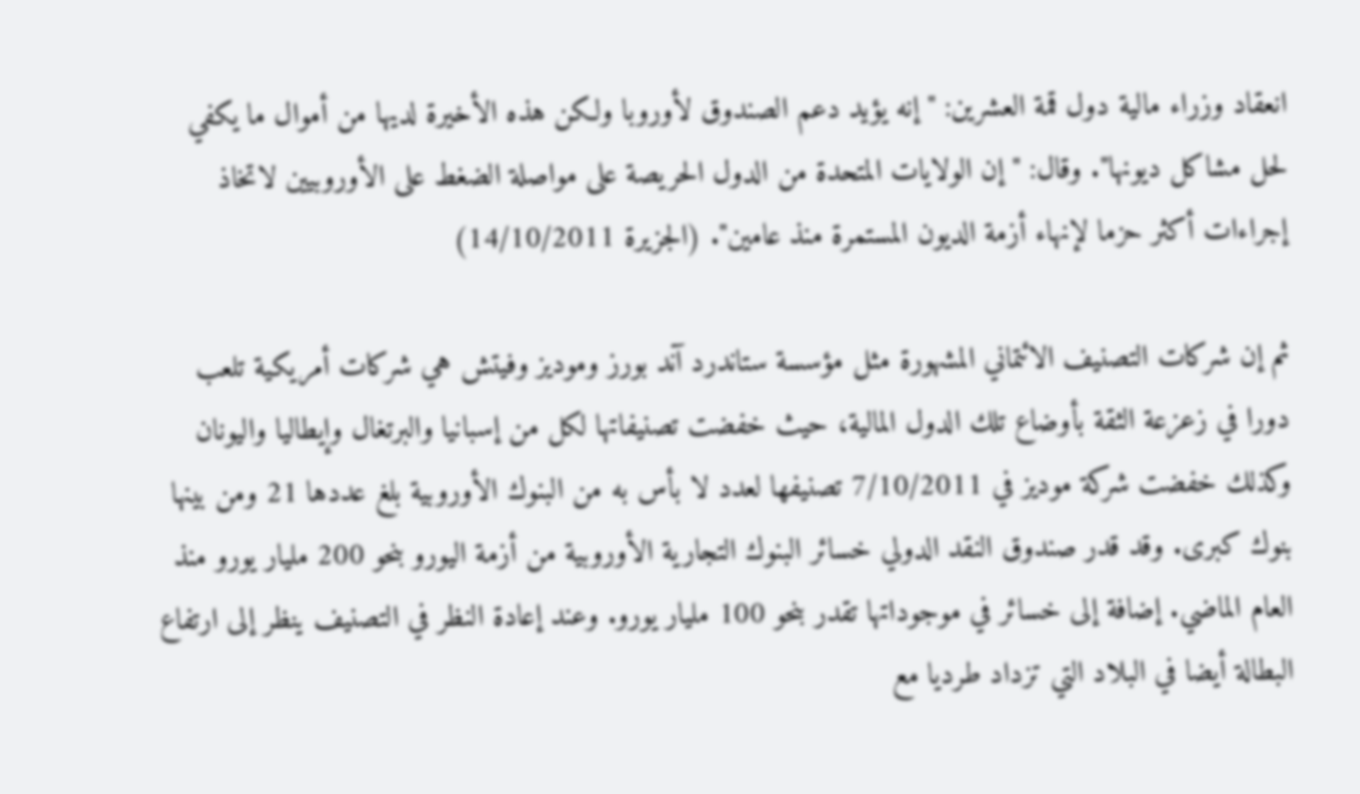انعقاد وزراء مالية دول قمة العشرين: "إنه يؤيد دعم الصندوق لأوروبا ولكن هذه الأخيرة لديها من أموال ما يكفي لحل مشاكل ديونها". وقال: "إن الولايات المتحدة من الدول الحريصة على مواصلة الضغط على الأوروبيين لاتخاذ إجراءات أكثر حزما لإنهاء أزمة الديون المستمرة منذ عامين". (الجزيرة 14/10/2011)

ثم إن شركات التصنيف الائتماني المشهورة مثل مؤسسة ستاندرد آند بورز وموديز وفيتش هي شركات أمريكية تلعب دورا في زعزعة الثقة بأوضاع تلك الدول المالية، حيث خفضت تصنيفاتها لكل من إسبانيا والبرتغال وإيطاليا واليونان وكذلك خفضت شركة موديز في 7/10/2011 تصنيفها لعدد لا بأس به من البنوك الأوروبية بلغ عددها 21 ومن بينها بنوك كبرى. وقد قدر صندوق النقد الدولي خسائر البنوك التجارية الأوروبية من أزمة اليورو بنحو 200 مليار يورو منذ العام الماضي. إضافة إلى خسائر في موجوداتها تقدر بنحو 100 مليار يورو. وعند إعادة النظر في التصنيف ينظر إلى ارتفاع البطالة أيضا في البلاد التي تزداد طرديا مع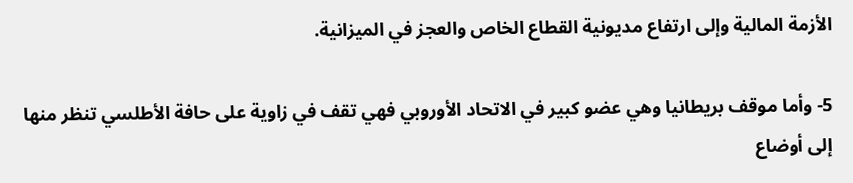الأزمة المالية وإلى ارتفاع مديونية القطاع الخاص والعجز في الميزانية.

5- وأما موقف بريطانيا وهي عضو كبير في الاتحاد الأوروبي فهي تقف في زاوية على حافة الأطلسي تنظر منها إلى أوضاع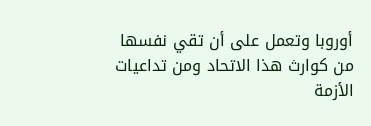أوروبا وتعمل على أن تقي نفسها من كوارث هذا الاتحاد ومن تداعيات الأزمة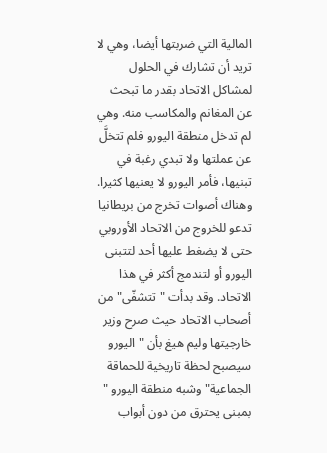المالية التي ضربتها أيضا، وهي لا تريد أن تشارك في الحلول لمشاكل الاتحاد بقدر ما تبحث عن المغانم والمكاسب منه. وهي لم تدخل منطقة اليورو فلم تتخلَّ عن عملتها ولا تبدي رغبة في تبنيها، فأمر اليورو لا يعنيها كثيرا. وهناك أصوات تخرج من بريطانيا تدعو للخروج من الاتحاد الأوروبي حتى لا يضغط عليها أحد لتتبنى اليورو أو لتندمج أكثر في هذا الاتحاد. وقد بدأت "تتشفّى" من أصحاب الاتحاد حيث صرح وزير خارجيتها وليم هيغ بأن "اليورو سيصبح لحظة تاريخية للحماقة الجماعية" وشبه منطقة اليورو " بمبنى يحترق من دون أبواب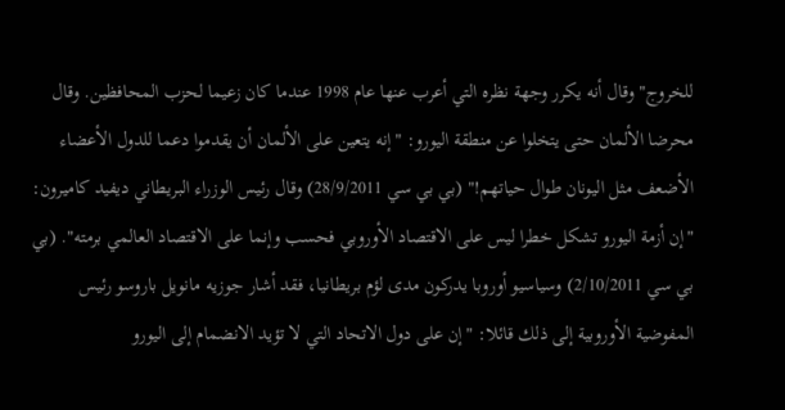للخروج" وقال أنه يكرر وجهة نظره التي أعرب عنها عام 1998 عندما كان زعيما لحزب المحافظين. وقال محرضا الألمان حتى يتخلوا عن منطقة اليورو: "إنه يتعين على الألمان أن يقدموا دعما للدول الأعضاء الأضعف مثل اليونان طوال حياتهم!" (بي بي سي 28/9/2011) وقال رئيس الوزراء البريطاني ديفيد كاميرون: "إن أزمة اليورو تشكل خطرا ليس على الاقتصاد الأوروبي فحسب وإنما على الاقتصاد العالمي برمته". (بي بي سي 2/10/2011) وسياسيو أوروبا يدركون مدى لؤم بريطانيا، فقد أشار جوزيه مانويل باروسو رئيس المفوضية الأوروبية إلى ذلك قائلا: "إن على دول الاتحاد التي لا تؤيد الانضمام إلى اليورو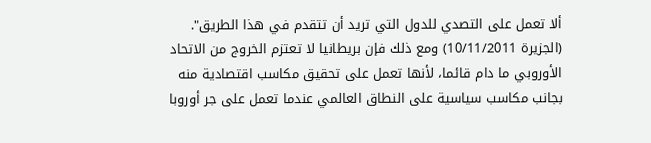ألا تعمل على التصدي للدول التي تريد أن تتقدم في هذا الطريق". (الجزيرة 10/11/2011) ومع ذلك فإن بريطانيا لا تعتزم الخروج من الاتحاد الأوروبي ما دام قائما، لأنها تعمل على تحقيق مكاسب اقتصادية منه بجانب مكاسب سياسية على النطاق العالمي عندما تعمل على جر أوروبا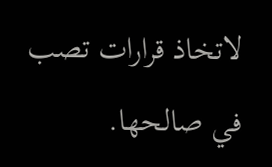لاتخاذ قرارات تصب في صالحها.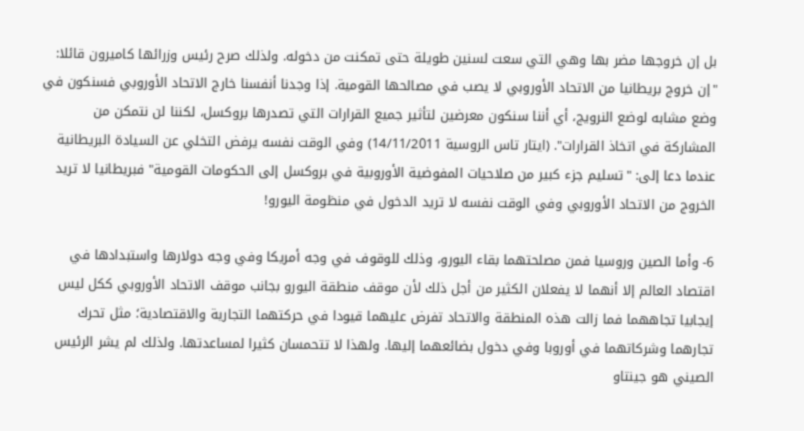بل إن خروجها مضر بها وهي التي سعت لسنين طويلة حتى تمكنت من دخوله. ولذلك صرح رئيس وزرائها كاميرون قائلا: "إن خروج بريطانيا من الاتحاد الأوروبي لا يصب في مصالحها القومية. إذا وجدنا أنفسنا خارج الاتحاد الأوروبي فسنكون في وضع مشابه لوضع النرويج، أي أننا سنكون معرضين لتأثير جميع القرارات التي تصدرها بروكسل، لكننا لن نتمكن من المشاركة في اتخاذ القرارات". (ايتار تاس الروسية 14/11/2011) وفي الوقت نفسه يرفض التخلي عن السيادة البريطانية عندما دعا إلى: "تسليم جزء كبير من صلاحيات المفوضية الأوروبية في بروكسل إلى الحكومات القومية" فبريطانيا لا تريد الخروج من الاتحاد الأوروبي وفي الوقت نفسه لا تريد الدخول في منظومة اليورو!

6- وأما الصين وروسيا فمن مصلحتهما بقاء اليورو، وذلك للوقوف في وجه أمريكا وفي وجه دولارها واستبدادها في اقتصاد العالم إلا أنهما لا يفعلان الكثير من أجل ذلك لأن موقف منطقة اليورو بجانب موقف الاتحاد الأوروبي ككل ليس إيجابيا تجاههما فما زالت هذه المنطقة والاتحاد تفرض عليهما قيودا في حركتهما التجارية والاقتصادية؛ مثل تحرك تجارهما وشركاتهما في أوروبا وفي دخول بضائعهما إليها. ولهذا لا تتحمسان كثيرا لمساعدتها. ولذلك لم يشر الرئيس الصيني هو جينتاو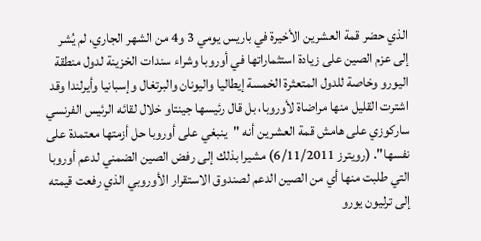الذي حضر قمة العشرين الأخيرة في باريس يومي 3 و4 من الشهر الجاري، لم يُشر إلى عزم الصين على زيادة استثماراتها في أوروبا وشراء سندات الخزينة لدول منطقة اليورو وخاصة للدول المتعثرة الخمسة إيطاليا واليونان والبرتغال وإسبانيا وأيرلندا وقد اشترت القليل منها مراضاة لأوروبا، بل قال رئيسها جينتاو خلال لقائه الرئيس الفرنسي ساركوزي على هامش قمة العشرين أنه "ينبغي على أوروبا حل أزمتها معتمدة على نفسها". (رويترز 6/11/2011) مشيرا بذلك إلى رفض الصين الضمني لدعم أوروبا التي طلبت منها أي من الصين الدعم لصندوق الاستقرار الأوروبي الذي رفعت قيمته إلى ترليون يورو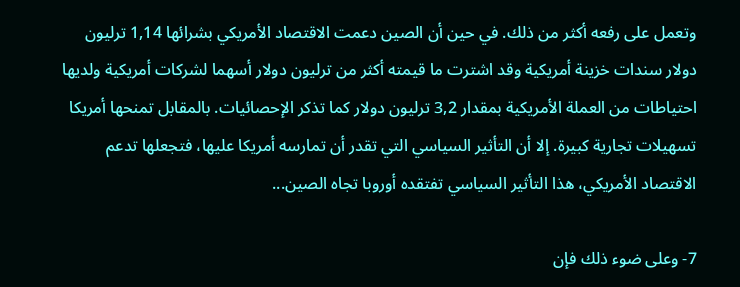وتعمل على رفعه أكثر من ذلك. في حين أن الصين دعمت الاقتصاد الأمريكي بشرائها 1,14 ترليون دولار سندات خزينة أمريكية وقد اشترت ما قيمته أكثر من ترليون دولار أسهما لشركات أمريكية ولديها احتياطات من العملة الأمريكية بمقدار 3,2 ترليون دولار كما تذكر الإحصائيات. بالمقابل تمنحها أمريكا تسهيلات تجارية كبيرة. إلا أن التأثير السياسي التي تقدر أن تمارسه أمريكا عليها، فتجعلها تدعم الاقتصاد الأمريكي، هذا التأثير السياسي تفتقده أوروبا تجاه الصين...

7- وعلى ضوء ذلك فإن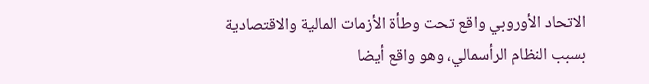الاتحاد الأوروبي واقع تحت وطأة الأزمات المالية والاقتصادية بسبب النظام الرأسمالي، وهو واقع أيضا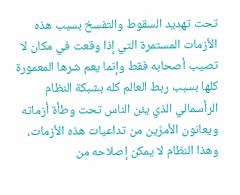تحت تهديد السقوط والتفسخ بسبب هذه الأزمات المستمرة التي إذا وقعت في مكان لا تصيب أصحابه فقط وإنما يعم شرها المعمورة كلها بسبب ربط العالم كله بشبكة النظام الرأسمالي الذي يئن الناس تحت وطأة أزماته ويعانون الأمرّين من تداعيات هذه الأزمات، وهذا النظام لا يمكن إصلاحه من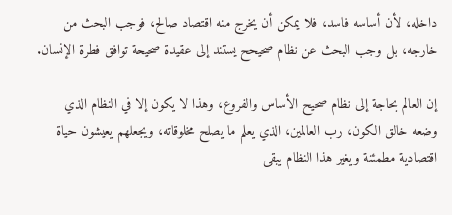داخله، لأن أساسه فاسد، فلا يمكن أن يخرج منه اقتصاد صالح، فوجب البحث من خارجه، بل وجب البحث عن نظام صحيحح يستند إلى عقيدة صحيحة توافق فطرة الإنسان.

إن العالم بحاجة إلى نظام صحيح الأساس والفروع، وهذا لا يكون إلا في النظام الذي وضعه خالق الكون، رب العالمين، الذي يعلم ما يصلح مخلوقاته، ويجعلهم يعيشون حياة اقتصادية مطمئنة ويغير هذا النظام يبقى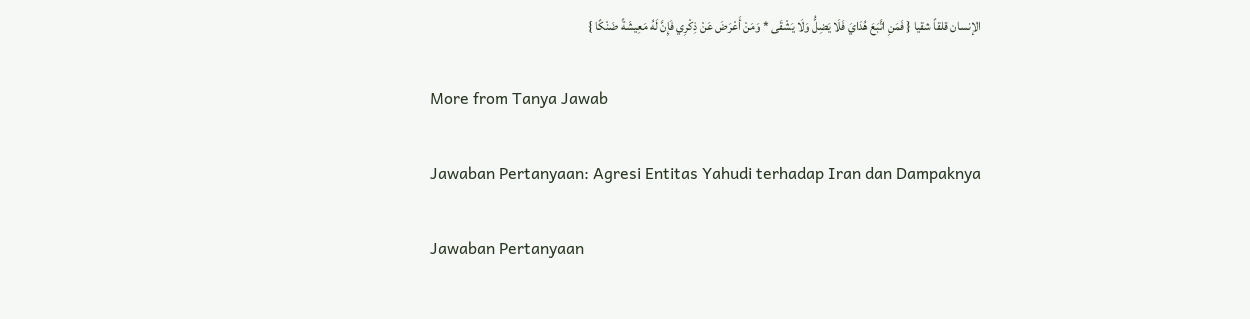الإنسان قلقاً شقيا { فَمَنِ اتَّبَعَ هُدَايَ فَلَا يَضِلُّ وَلَا يَشْقَى * وَمَنْ أَعْرَضَ عَنْ ذِكْرِي فَإِنَّ لَهُ مَعِيشَةً ضَنْكًا }

More from Tanya Jawab

Jawaban Pertanyaan: Agresi Entitas Yahudi terhadap Iran dan Dampaknya

Jawaban Pertanyaan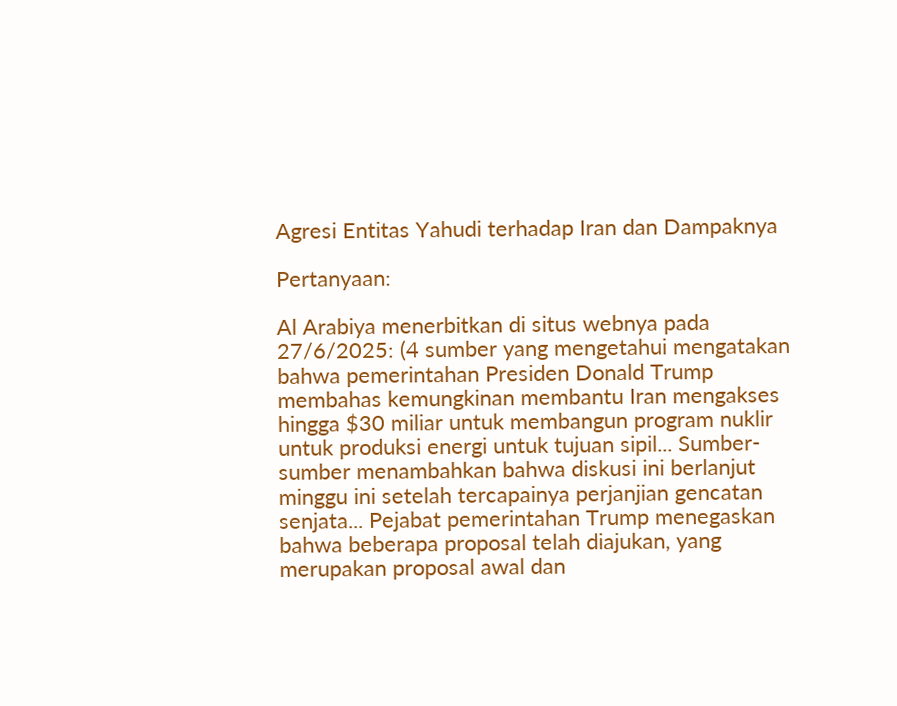Agresi Entitas Yahudi terhadap Iran dan Dampaknya

Pertanyaan:

Al Arabiya menerbitkan di situs webnya pada 27/6/2025: (4 sumber yang mengetahui mengatakan bahwa pemerintahan Presiden Donald Trump membahas kemungkinan membantu Iran mengakses hingga $30 miliar untuk membangun program nuklir untuk produksi energi untuk tujuan sipil... Sumber-sumber menambahkan bahwa diskusi ini berlanjut minggu ini setelah tercapainya perjanjian gencatan senjata... Pejabat pemerintahan Trump menegaskan bahwa beberapa proposal telah diajukan, yang merupakan proposal awal dan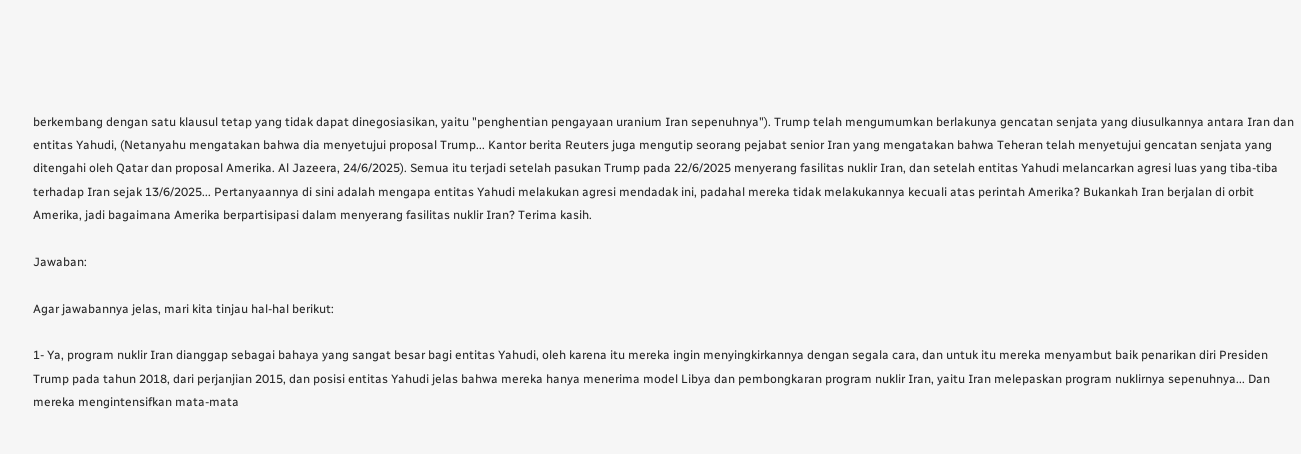berkembang dengan satu klausul tetap yang tidak dapat dinegosiasikan, yaitu "penghentian pengayaan uranium Iran sepenuhnya"). Trump telah mengumumkan berlakunya gencatan senjata yang diusulkannya antara Iran dan entitas Yahudi, (Netanyahu mengatakan bahwa dia menyetujui proposal Trump... Kantor berita Reuters juga mengutip seorang pejabat senior Iran yang mengatakan bahwa Teheran telah menyetujui gencatan senjata yang ditengahi oleh Qatar dan proposal Amerika. Al Jazeera, 24/6/2025). Semua itu terjadi setelah pasukan Trump pada 22/6/2025 menyerang fasilitas nuklir Iran, dan setelah entitas Yahudi melancarkan agresi luas yang tiba-tiba terhadap Iran sejak 13/6/2025... Pertanyaannya di sini adalah mengapa entitas Yahudi melakukan agresi mendadak ini, padahal mereka tidak melakukannya kecuali atas perintah Amerika? Bukankah Iran berjalan di orbit Amerika, jadi bagaimana Amerika berpartisipasi dalam menyerang fasilitas nuklir Iran? Terima kasih.

Jawaban:

Agar jawabannya jelas, mari kita tinjau hal-hal berikut:

1- Ya, program nuklir Iran dianggap sebagai bahaya yang sangat besar bagi entitas Yahudi, oleh karena itu mereka ingin menyingkirkannya dengan segala cara, dan untuk itu mereka menyambut baik penarikan diri Presiden Trump pada tahun 2018, dari perjanjian 2015, dan posisi entitas Yahudi jelas bahwa mereka hanya menerima model Libya dan pembongkaran program nuklir Iran, yaitu Iran melepaskan program nuklirnya sepenuhnya... Dan mereka mengintensifkan mata-mata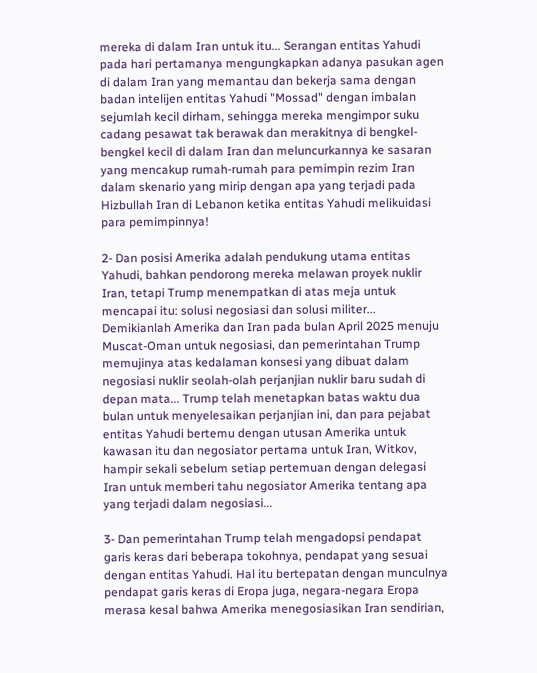mereka di dalam Iran untuk itu... Serangan entitas Yahudi pada hari pertamanya mengungkapkan adanya pasukan agen di dalam Iran yang memantau dan bekerja sama dengan badan intelijen entitas Yahudi "Mossad" dengan imbalan sejumlah kecil dirham, sehingga mereka mengimpor suku cadang pesawat tak berawak dan merakitnya di bengkel-bengkel kecil di dalam Iran dan meluncurkannya ke sasaran yang mencakup rumah-rumah para pemimpin rezim Iran dalam skenario yang mirip dengan apa yang terjadi pada Hizbullah Iran di Lebanon ketika entitas Yahudi melikuidasi para pemimpinnya!

2- Dan posisi Amerika adalah pendukung utama entitas Yahudi, bahkan pendorong mereka melawan proyek nuklir Iran, tetapi Trump menempatkan di atas meja untuk mencapai itu: solusi negosiasi dan solusi militer... Demikianlah Amerika dan Iran pada bulan April 2025 menuju Muscat-Oman untuk negosiasi, dan pemerintahan Trump memujinya atas kedalaman konsesi yang dibuat dalam negosiasi nuklir seolah-olah perjanjian nuklir baru sudah di depan mata... Trump telah menetapkan batas waktu dua bulan untuk menyelesaikan perjanjian ini, dan para pejabat entitas Yahudi bertemu dengan utusan Amerika untuk kawasan itu dan negosiator pertama untuk Iran, Witkov, hampir sekali sebelum setiap pertemuan dengan delegasi Iran untuk memberi tahu negosiator Amerika tentang apa yang terjadi dalam negosiasi...

3- Dan pemerintahan Trump telah mengadopsi pendapat garis keras dari beberapa tokohnya, pendapat yang sesuai dengan entitas Yahudi. Hal itu bertepatan dengan munculnya pendapat garis keras di Eropa juga, negara-negara Eropa merasa kesal bahwa Amerika menegosiasikan Iran sendirian,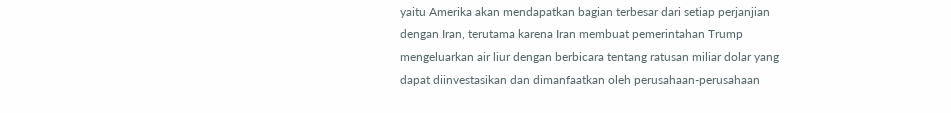yaitu Amerika akan mendapatkan bagian terbesar dari setiap perjanjian dengan Iran, terutama karena Iran membuat pemerintahan Trump mengeluarkan air liur dengan berbicara tentang ratusan miliar dolar yang dapat diinvestasikan dan dimanfaatkan oleh perusahaan-perusahaan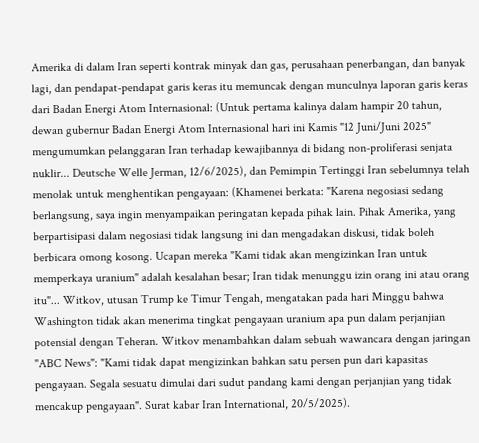Amerika di dalam Iran seperti kontrak minyak dan gas, perusahaan penerbangan, dan banyak lagi, dan pendapat-pendapat garis keras itu memuncak dengan munculnya laporan garis keras dari Badan Energi Atom Internasional: (Untuk pertama kalinya dalam hampir 20 tahun, dewan gubernur Badan Energi Atom Internasional hari ini Kamis "12 Juni/Juni 2025" mengumumkan pelanggaran Iran terhadap kewajibannya di bidang non-proliferasi senjata nuklir... Deutsche Welle Jerman, 12/6/2025), dan Pemimpin Tertinggi Iran sebelumnya telah menolak untuk menghentikan pengayaan: (Khamenei berkata: "Karena negosiasi sedang berlangsung, saya ingin menyampaikan peringatan kepada pihak lain. Pihak Amerika, yang berpartisipasi dalam negosiasi tidak langsung ini dan mengadakan diskusi, tidak boleh berbicara omong kosong. Ucapan mereka "Kami tidak akan mengizinkan Iran untuk memperkaya uranium" adalah kesalahan besar; Iran tidak menunggu izin orang ini atau orang itu"... Witkov, utusan Trump ke Timur Tengah, mengatakan pada hari Minggu bahwa Washington tidak akan menerima tingkat pengayaan uranium apa pun dalam perjanjian potensial dengan Teheran. Witkov menambahkan dalam sebuah wawancara dengan jaringan "ABC News": "Kami tidak dapat mengizinkan bahkan satu persen pun dari kapasitas pengayaan. Segala sesuatu dimulai dari sudut pandang kami dengan perjanjian yang tidak mencakup pengayaan". Surat kabar Iran International, 20/5/2025).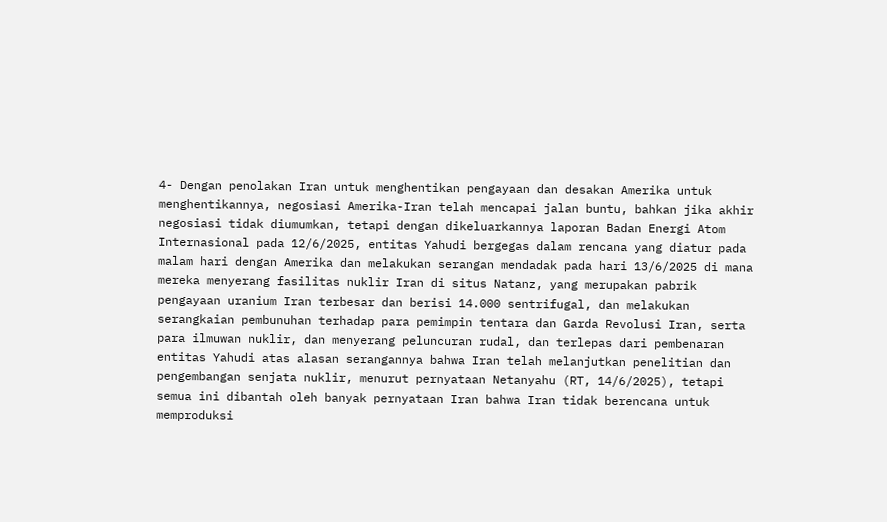4- Dengan penolakan Iran untuk menghentikan pengayaan dan desakan Amerika untuk menghentikannya, negosiasi Amerika-Iran telah mencapai jalan buntu, bahkan jika akhir negosiasi tidak diumumkan, tetapi dengan dikeluarkannya laporan Badan Energi Atom Internasional pada 12/6/2025, entitas Yahudi bergegas dalam rencana yang diatur pada malam hari dengan Amerika dan melakukan serangan mendadak pada hari 13/6/2025 di mana mereka menyerang fasilitas nuklir Iran di situs Natanz, yang merupakan pabrik pengayaan uranium Iran terbesar dan berisi 14.000 sentrifugal, dan melakukan serangkaian pembunuhan terhadap para pemimpin tentara dan Garda Revolusi Iran, serta para ilmuwan nuklir, dan menyerang peluncuran rudal, dan terlepas dari pembenaran entitas Yahudi atas alasan serangannya bahwa Iran telah melanjutkan penelitian dan pengembangan senjata nuklir, menurut pernyataan Netanyahu (RT, 14/6/2025), tetapi semua ini dibantah oleh banyak pernyataan Iran bahwa Iran tidak berencana untuk memproduksi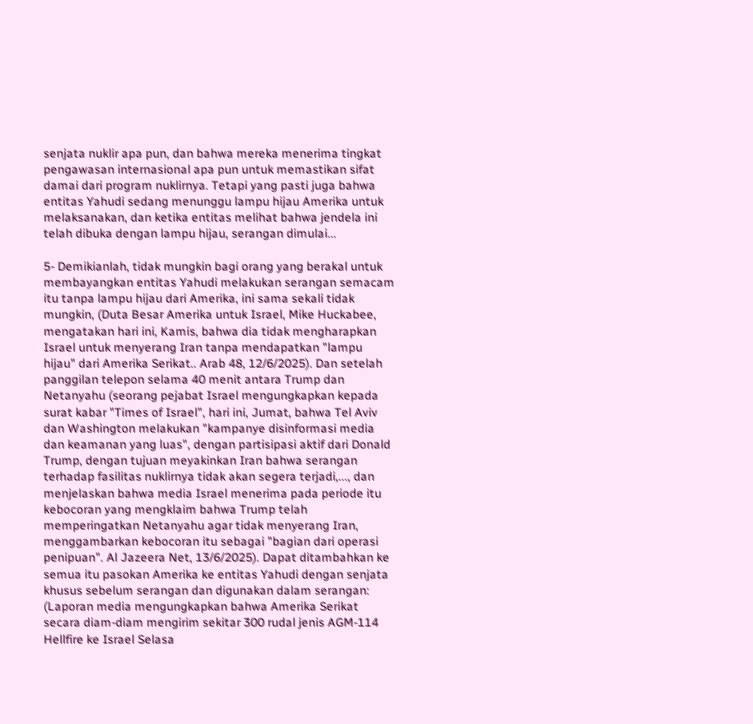senjata nuklir apa pun, dan bahwa mereka menerima tingkat pengawasan internasional apa pun untuk memastikan sifat damai dari program nuklirnya. Tetapi yang pasti juga bahwa entitas Yahudi sedang menunggu lampu hijau Amerika untuk melaksanakan, dan ketika entitas melihat bahwa jendela ini telah dibuka dengan lampu hijau, serangan dimulai...

5- Demikianlah, tidak mungkin bagi orang yang berakal untuk membayangkan entitas Yahudi melakukan serangan semacam itu tanpa lampu hijau dari Amerika, ini sama sekali tidak mungkin, (Duta Besar Amerika untuk Israel, Mike Huckabee, mengatakan hari ini, Kamis, bahwa dia tidak mengharapkan Israel untuk menyerang Iran tanpa mendapatkan "lampu hijau" dari Amerika Serikat.. Arab 48, 12/6/2025). Dan setelah panggilan telepon selama 40 menit antara Trump dan Netanyahu (seorang pejabat Israel mengungkapkan kepada surat kabar "Times of Israel", hari ini, Jumat, bahwa Tel Aviv dan Washington melakukan "kampanye disinformasi media dan keamanan yang luas", dengan partisipasi aktif dari Donald Trump, dengan tujuan meyakinkan Iran bahwa serangan terhadap fasilitas nuklirnya tidak akan segera terjadi,..., dan menjelaskan bahwa media Israel menerima pada periode itu kebocoran yang mengklaim bahwa Trump telah memperingatkan Netanyahu agar tidak menyerang Iran, menggambarkan kebocoran itu sebagai "bagian dari operasi penipuan". Al Jazeera Net, 13/6/2025). Dapat ditambahkan ke semua itu pasokan Amerika ke entitas Yahudi dengan senjata khusus sebelum serangan dan digunakan dalam serangan: (Laporan media mengungkapkan bahwa Amerika Serikat secara diam-diam mengirim sekitar 300 rudal jenis AGM-114 Hellfire ke Israel Selasa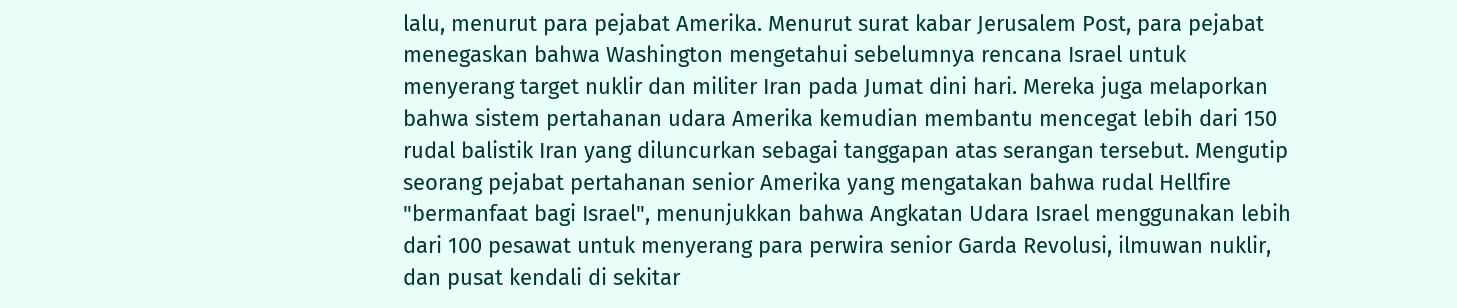lalu, menurut para pejabat Amerika. Menurut surat kabar Jerusalem Post, para pejabat menegaskan bahwa Washington mengetahui sebelumnya rencana Israel untuk menyerang target nuklir dan militer Iran pada Jumat dini hari. Mereka juga melaporkan bahwa sistem pertahanan udara Amerika kemudian membantu mencegat lebih dari 150 rudal balistik Iran yang diluncurkan sebagai tanggapan atas serangan tersebut. Mengutip seorang pejabat pertahanan senior Amerika yang mengatakan bahwa rudal Hellfire "bermanfaat bagi Israel", menunjukkan bahwa Angkatan Udara Israel menggunakan lebih dari 100 pesawat untuk menyerang para perwira senior Garda Revolusi, ilmuwan nuklir, dan pusat kendali di sekitar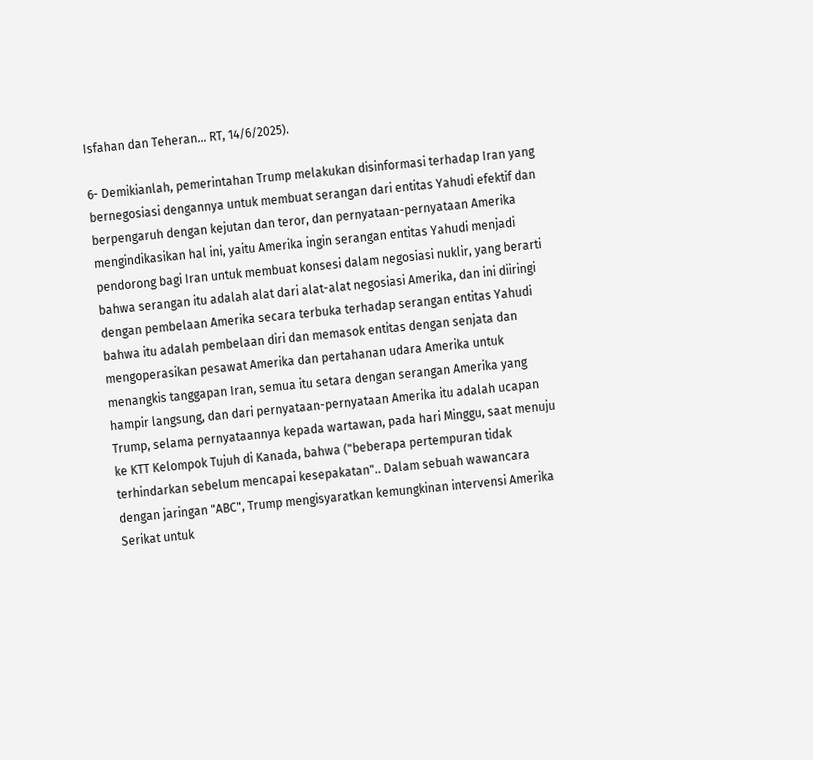Isfahan dan Teheran... RT, 14/6/2025).

6- Demikianlah, pemerintahan Trump melakukan disinformasi terhadap Iran yang bernegosiasi dengannya untuk membuat serangan dari entitas Yahudi efektif dan berpengaruh dengan kejutan dan teror, dan pernyataan-pernyataan Amerika mengindikasikan hal ini, yaitu Amerika ingin serangan entitas Yahudi menjadi pendorong bagi Iran untuk membuat konsesi dalam negosiasi nuklir, yang berarti bahwa serangan itu adalah alat dari alat-alat negosiasi Amerika, dan ini diiringi dengan pembelaan Amerika secara terbuka terhadap serangan entitas Yahudi bahwa itu adalah pembelaan diri dan memasok entitas dengan senjata dan mengoperasikan pesawat Amerika dan pertahanan udara Amerika untuk menangkis tanggapan Iran, semua itu setara dengan serangan Amerika yang hampir langsung, dan dari pernyataan-pernyataan Amerika itu adalah ucapan Trump, selama pernyataannya kepada wartawan, pada hari Minggu, saat menuju ke KTT Kelompok Tujuh di Kanada, bahwa ("beberapa pertempuran tidak terhindarkan sebelum mencapai kesepakatan".. Dalam sebuah wawancara dengan jaringan "ABC", Trump mengisyaratkan kemungkinan intervensi Amerika Serikat untuk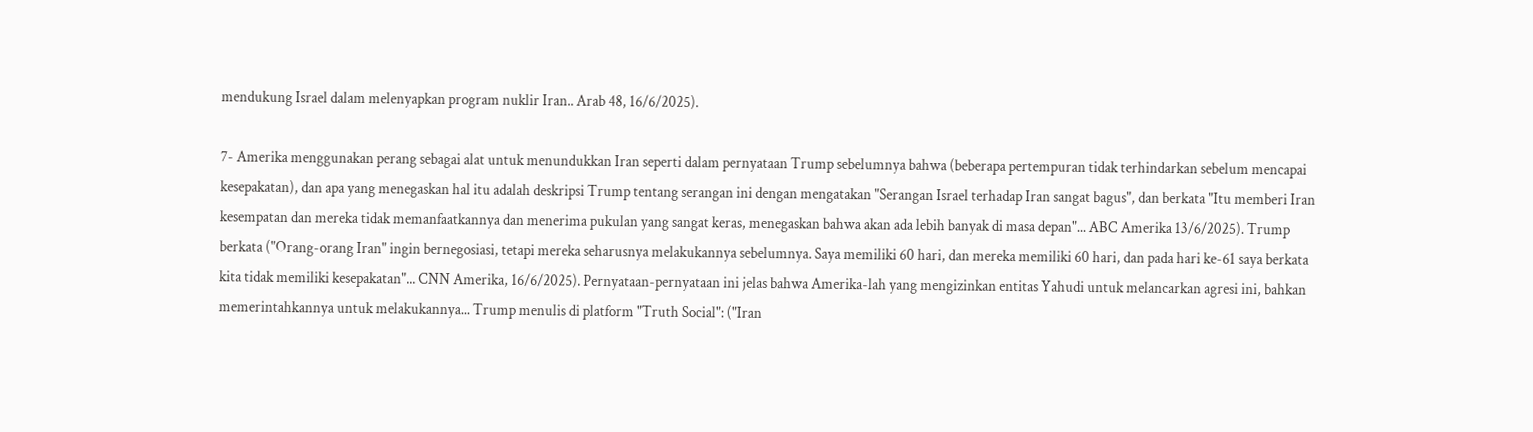mendukung Israel dalam melenyapkan program nuklir Iran.. Arab 48, 16/6/2025).

7- Amerika menggunakan perang sebagai alat untuk menundukkan Iran seperti dalam pernyataan Trump sebelumnya bahwa (beberapa pertempuran tidak terhindarkan sebelum mencapai kesepakatan), dan apa yang menegaskan hal itu adalah deskripsi Trump tentang serangan ini dengan mengatakan "Serangan Israel terhadap Iran sangat bagus", dan berkata "Itu memberi Iran kesempatan dan mereka tidak memanfaatkannya dan menerima pukulan yang sangat keras, menegaskan bahwa akan ada lebih banyak di masa depan"... ABC Amerika 13/6/2025). Trump berkata ("Orang-orang Iran" ingin bernegosiasi, tetapi mereka seharusnya melakukannya sebelumnya. Saya memiliki 60 hari, dan mereka memiliki 60 hari, dan pada hari ke-61 saya berkata kita tidak memiliki kesepakatan"... CNN Amerika, 16/6/2025). Pernyataan-pernyataan ini jelas bahwa Amerika-lah yang mengizinkan entitas Yahudi untuk melancarkan agresi ini, bahkan memerintahkannya untuk melakukannya... Trump menulis di platform "Truth Social": ("Iran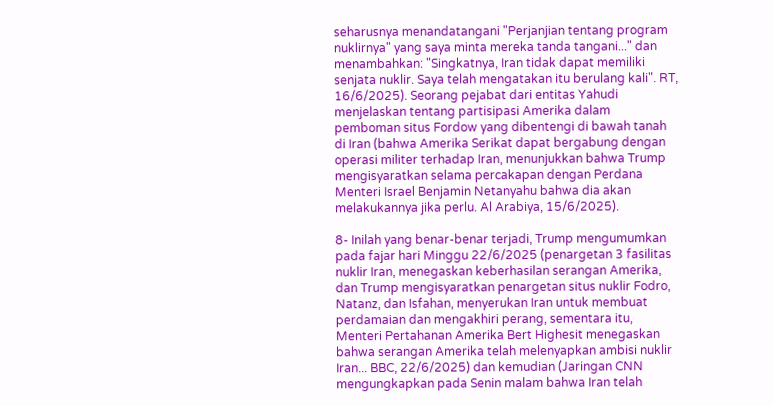seharusnya menandatangani "Perjanjian tentang program nuklirnya" yang saya minta mereka tanda tangani..." dan menambahkan: "Singkatnya, Iran tidak dapat memiliki senjata nuklir. Saya telah mengatakan itu berulang kali". RT, 16/6/2025). Seorang pejabat dari entitas Yahudi menjelaskan tentang partisipasi Amerika dalam pemboman situs Fordow yang dibentengi di bawah tanah di Iran (bahwa Amerika Serikat dapat bergabung dengan operasi militer terhadap Iran, menunjukkan bahwa Trump mengisyaratkan selama percakapan dengan Perdana Menteri Israel Benjamin Netanyahu bahwa dia akan melakukannya jika perlu. Al Arabiya, 15/6/2025).

8- Inilah yang benar-benar terjadi, Trump mengumumkan pada fajar hari Minggu 22/6/2025 (penargetan 3 fasilitas nuklir Iran, menegaskan keberhasilan serangan Amerika, dan Trump mengisyaratkan penargetan situs nuklir Fodro, Natanz, dan Isfahan, menyerukan Iran untuk membuat perdamaian dan mengakhiri perang, sementara itu, Menteri Pertahanan Amerika Bert Highesit menegaskan bahwa serangan Amerika telah melenyapkan ambisi nuklir Iran... BBC, 22/6/2025) dan kemudian (Jaringan CNN mengungkapkan pada Senin malam bahwa Iran telah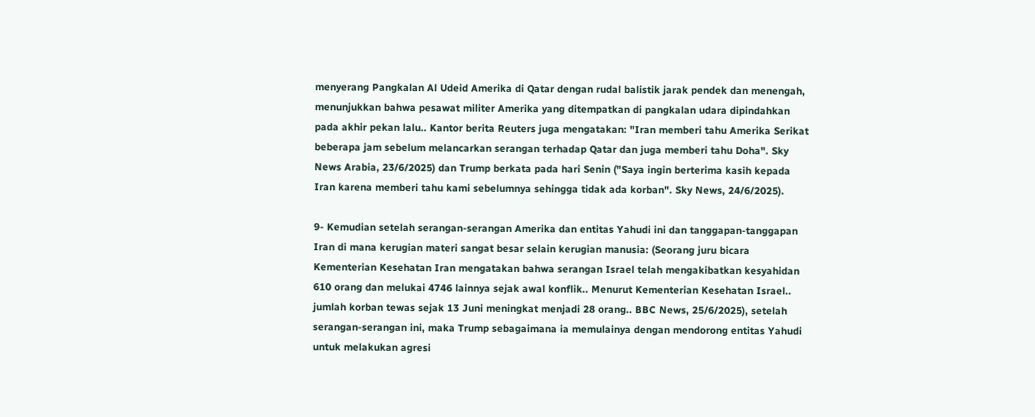menyerang Pangkalan Al Udeid Amerika di Qatar dengan rudal balistik jarak pendek dan menengah, menunjukkan bahwa pesawat militer Amerika yang ditempatkan di pangkalan udara dipindahkan pada akhir pekan lalu.. Kantor berita Reuters juga mengatakan: "Iran memberi tahu Amerika Serikat beberapa jam sebelum melancarkan serangan terhadap Qatar dan juga memberi tahu Doha". Sky News Arabia, 23/6/2025) dan Trump berkata pada hari Senin ("Saya ingin berterima kasih kepada Iran karena memberi tahu kami sebelumnya sehingga tidak ada korban". Sky News, 24/6/2025).

9- Kemudian setelah serangan-serangan Amerika dan entitas Yahudi ini dan tanggapan-tanggapan Iran di mana kerugian materi sangat besar selain kerugian manusia: (Seorang juru bicara Kementerian Kesehatan Iran mengatakan bahwa serangan Israel telah mengakibatkan kesyahidan 610 orang dan melukai 4746 lainnya sejak awal konflik.. Menurut Kementerian Kesehatan Israel.. jumlah korban tewas sejak 13 Juni meningkat menjadi 28 orang.. BBC News, 25/6/2025), setelah serangan-serangan ini, maka Trump sebagaimana ia memulainya dengan mendorong entitas Yahudi untuk melakukan agresi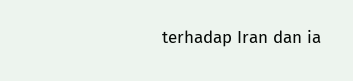terhadap Iran dan ia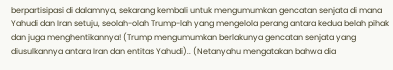berpartisipasi di dalamnya, sekarang kembali untuk mengumumkan gencatan senjata di mana Yahudi dan Iran setuju, seolah-olah Trump-lah yang mengelola perang antara kedua belah pihak dan juga menghentikannya! (Trump mengumumkan berlakunya gencatan senjata yang diusulkannya antara Iran dan entitas Yahudi).. (Netanyahu mengatakan bahwa dia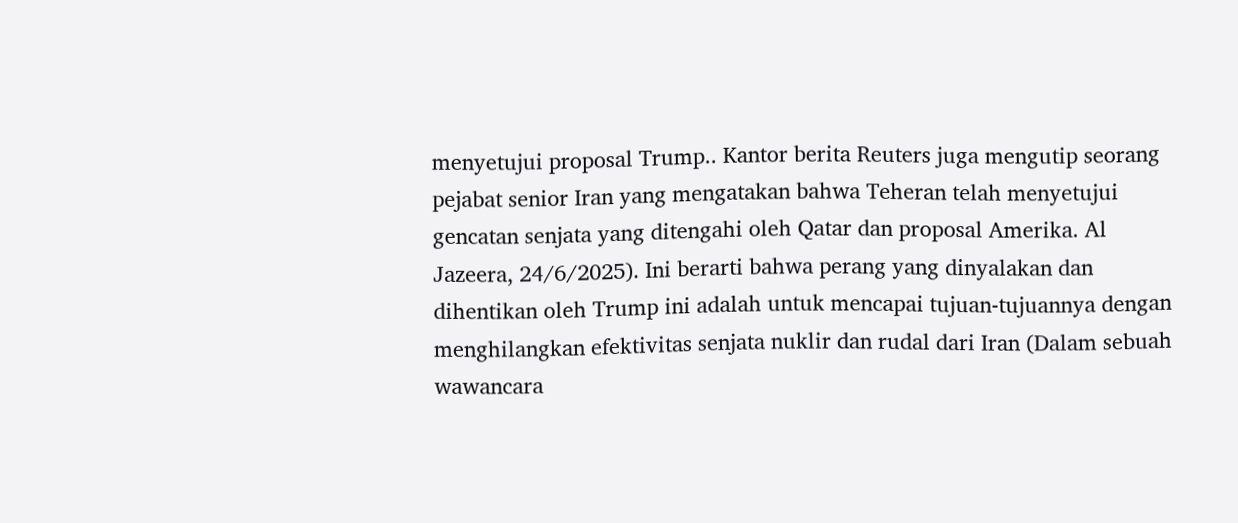menyetujui proposal Trump.. Kantor berita Reuters juga mengutip seorang pejabat senior Iran yang mengatakan bahwa Teheran telah menyetujui gencatan senjata yang ditengahi oleh Qatar dan proposal Amerika. Al Jazeera, 24/6/2025). Ini berarti bahwa perang yang dinyalakan dan dihentikan oleh Trump ini adalah untuk mencapai tujuan-tujuannya dengan menghilangkan efektivitas senjata nuklir dan rudal dari Iran (Dalam sebuah wawancara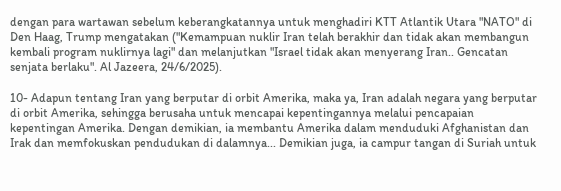dengan para wartawan sebelum keberangkatannya untuk menghadiri KTT Atlantik Utara "NATO" di Den Haag, Trump mengatakan ("Kemampuan nuklir Iran telah berakhir dan tidak akan membangun kembali program nuklirnya lagi" dan melanjutkan "Israel tidak akan menyerang Iran.. Gencatan senjata berlaku". Al Jazeera, 24/6/2025).

10- Adapun tentang Iran yang berputar di orbit Amerika, maka ya, Iran adalah negara yang berputar di orbit Amerika, sehingga berusaha untuk mencapai kepentingannya melalui pencapaian kepentingan Amerika. Dengan demikian, ia membantu Amerika dalam menduduki Afghanistan dan Irak dan memfokuskan pendudukan di dalamnya... Demikian juga, ia campur tangan di Suriah untuk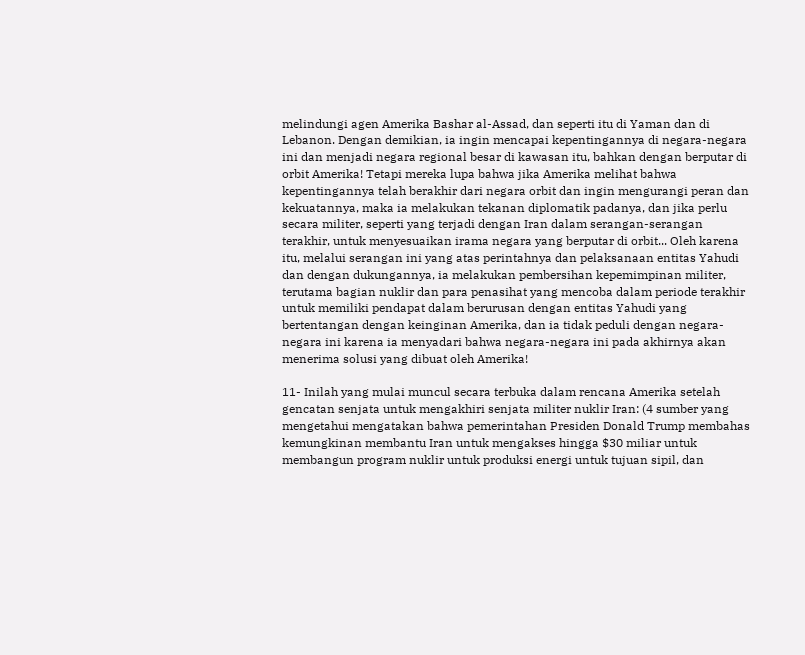melindungi agen Amerika Bashar al-Assad, dan seperti itu di Yaman dan di Lebanon. Dengan demikian, ia ingin mencapai kepentingannya di negara-negara ini dan menjadi negara regional besar di kawasan itu, bahkan dengan berputar di orbit Amerika! Tetapi mereka lupa bahwa jika Amerika melihat bahwa kepentingannya telah berakhir dari negara orbit dan ingin mengurangi peran dan kekuatannya, maka ia melakukan tekanan diplomatik padanya, dan jika perlu secara militer, seperti yang terjadi dengan Iran dalam serangan-serangan terakhir, untuk menyesuaikan irama negara yang berputar di orbit... Oleh karena itu, melalui serangan ini yang atas perintahnya dan pelaksanaan entitas Yahudi dan dengan dukungannya, ia melakukan pembersihan kepemimpinan militer, terutama bagian nuklir dan para penasihat yang mencoba dalam periode terakhir untuk memiliki pendapat dalam berurusan dengan entitas Yahudi yang bertentangan dengan keinginan Amerika, dan ia tidak peduli dengan negara-negara ini karena ia menyadari bahwa negara-negara ini pada akhirnya akan menerima solusi yang dibuat oleh Amerika!

11- Inilah yang mulai muncul secara terbuka dalam rencana Amerika setelah gencatan senjata untuk mengakhiri senjata militer nuklir Iran: (4 sumber yang mengetahui mengatakan bahwa pemerintahan Presiden Donald Trump membahas kemungkinan membantu Iran untuk mengakses hingga $30 miliar untuk membangun program nuklir untuk produksi energi untuk tujuan sipil, dan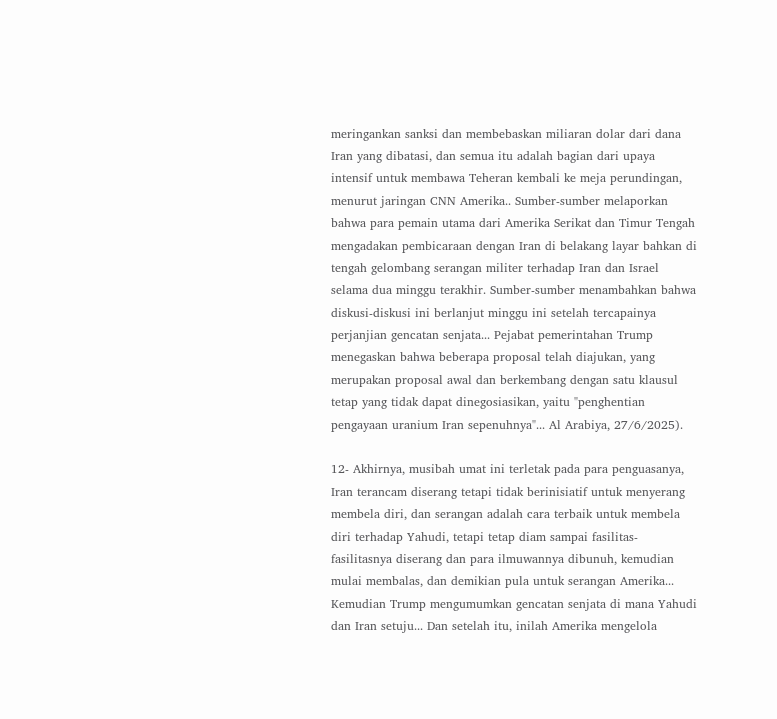meringankan sanksi dan membebaskan miliaran dolar dari dana Iran yang dibatasi, dan semua itu adalah bagian dari upaya intensif untuk membawa Teheran kembali ke meja perundingan, menurut jaringan CNN Amerika.. Sumber-sumber melaporkan bahwa para pemain utama dari Amerika Serikat dan Timur Tengah mengadakan pembicaraan dengan Iran di belakang layar bahkan di tengah gelombang serangan militer terhadap Iran dan Israel selama dua minggu terakhir. Sumber-sumber menambahkan bahwa diskusi-diskusi ini berlanjut minggu ini setelah tercapainya perjanjian gencatan senjata... Pejabat pemerintahan Trump menegaskan bahwa beberapa proposal telah diajukan, yang merupakan proposal awal dan berkembang dengan satu klausul tetap yang tidak dapat dinegosiasikan, yaitu "penghentian pengayaan uranium Iran sepenuhnya"... Al Arabiya, 27/6/2025).

12- Akhirnya, musibah umat ini terletak pada para penguasanya, Iran terancam diserang tetapi tidak berinisiatif untuk menyerang membela diri, dan serangan adalah cara terbaik untuk membela diri terhadap Yahudi, tetapi tetap diam sampai fasilitas-fasilitasnya diserang dan para ilmuwannya dibunuh, kemudian mulai membalas, dan demikian pula untuk serangan Amerika... Kemudian Trump mengumumkan gencatan senjata di mana Yahudi dan Iran setuju... Dan setelah itu, inilah Amerika mengelola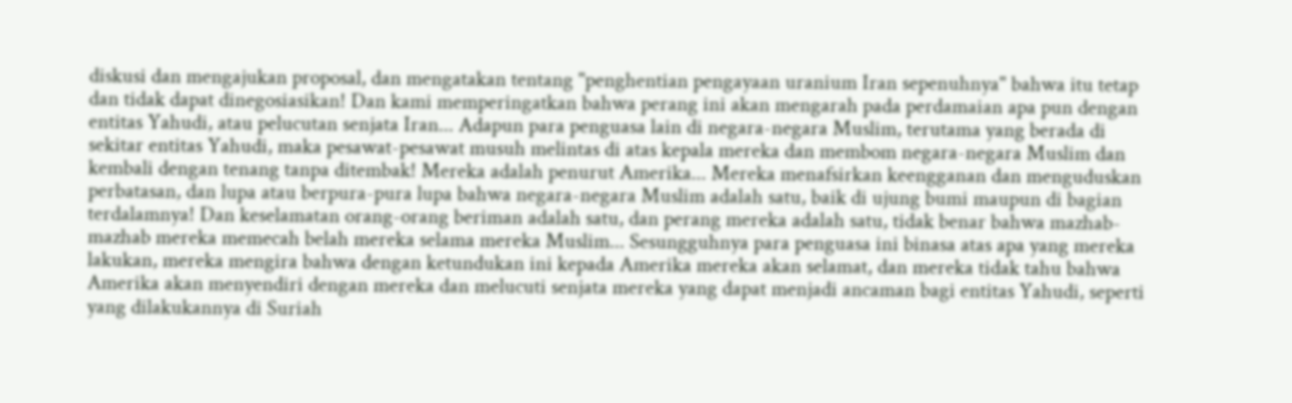diskusi dan mengajukan proposal, dan mengatakan tentang "penghentian pengayaan uranium Iran sepenuhnya" bahwa itu tetap dan tidak dapat dinegosiasikan! Dan kami memperingatkan bahwa perang ini akan mengarah pada perdamaian apa pun dengan entitas Yahudi, atau pelucutan senjata Iran... Adapun para penguasa lain di negara-negara Muslim, terutama yang berada di sekitar entitas Yahudi, maka pesawat-pesawat musuh melintas di atas kepala mereka dan membom negara-negara Muslim dan kembali dengan tenang tanpa ditembak! Mereka adalah penurut Amerika... Mereka menafsirkan keengganan dan menguduskan perbatasan, dan lupa atau berpura-pura lupa bahwa negara-negara Muslim adalah satu, baik di ujung bumi maupun di bagian terdalamnya! Dan keselamatan orang-orang beriman adalah satu, dan perang mereka adalah satu, tidak benar bahwa mazhab-mazhab mereka memecah belah mereka selama mereka Muslim... Sesungguhnya para penguasa ini binasa atas apa yang mereka lakukan, mereka mengira bahwa dengan ketundukan ini kepada Amerika mereka akan selamat, dan mereka tidak tahu bahwa Amerika akan menyendiri dengan mereka dan melucuti senjata mereka yang dapat menjadi ancaman bagi entitas Yahudi, seperti yang dilakukannya di Suriah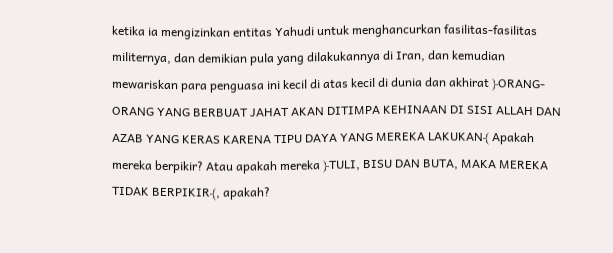ketika ia mengizinkan entitas Yahudi untuk menghancurkan fasilitas-fasilitas militernya, dan demikian pula yang dilakukannya di Iran, dan kemudian mewariskan para penguasa ini kecil di atas kecil di dunia dan akhirat ﴿ORANG-ORANG YANG BERBUAT JAHAT AKAN DITIMPA KEHINAAN DI SISI ALLAH DAN AZAB YANG KERAS KARENA TIPU DAYA YANG MEREKA LAKUKAN﴾ Apakah mereka berpikir? Atau apakah mereka ﴿TULI, BISU DAN BUTA, MAKA MEREKA TIDAK BERPIKIR﴾, apakah?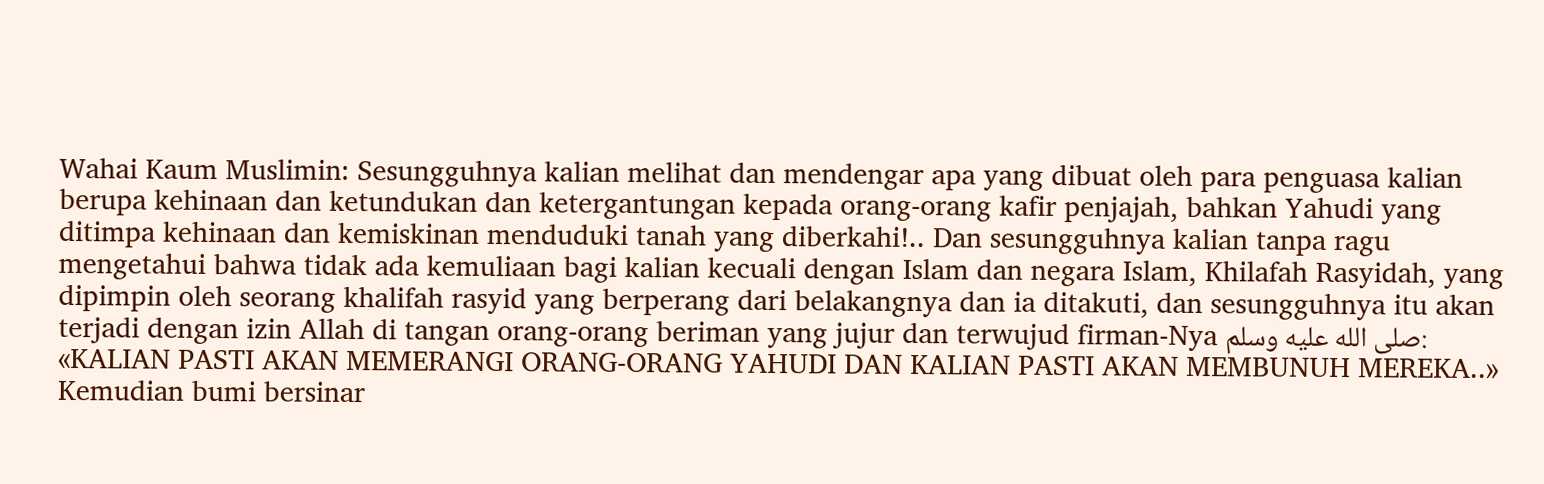Wahai Kaum Muslimin: Sesungguhnya kalian melihat dan mendengar apa yang dibuat oleh para penguasa kalian berupa kehinaan dan ketundukan dan ketergantungan kepada orang-orang kafir penjajah, bahkan Yahudi yang ditimpa kehinaan dan kemiskinan menduduki tanah yang diberkahi!.. Dan sesungguhnya kalian tanpa ragu mengetahui bahwa tidak ada kemuliaan bagi kalian kecuali dengan Islam dan negara Islam, Khilafah Rasyidah, yang dipimpin oleh seorang khalifah rasyid yang berperang dari belakangnya dan ia ditakuti, dan sesungguhnya itu akan terjadi dengan izin Allah di tangan orang-orang beriman yang jujur dan terwujud firman-Nya صلى الله عليه وسلم: «KALIAN PASTI AKAN MEMERANGI ORANG-ORANG YAHUDI DAN KALIAN PASTI AKAN MEMBUNUH MEREKA..» Kemudian bumi bersinar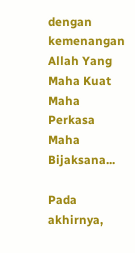dengan kemenangan Allah Yang Maha Kuat Maha Perkasa Maha Bijaksana...

Pada akhirnya,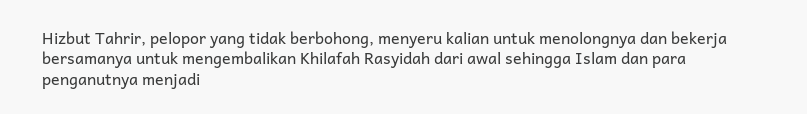Hizbut Tahrir, pelopor yang tidak berbohong, menyeru kalian untuk menolongnya dan bekerja bersamanya untuk mengembalikan Khilafah Rasyidah dari awal sehingga Islam dan para penganutnya menjadi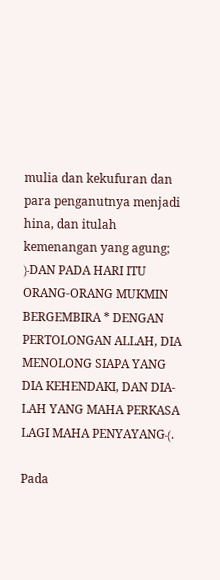mulia dan kekufuran dan para penganutnya menjadi hina, dan itulah kemenangan yang agung; ﴿DAN PADA HARI ITU ORANG-ORANG MUKMIN BERGEMBIRA * DENGAN PERTOLONGAN ALLAH, DIA MENOLONG SIAPA YANG DIA KEHENDAKI, DAN DIA-LAH YANG MAHA PERKASA LAGI MAHA PENYAYANG﴾.

Pada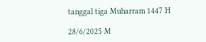tanggal tiga Muharram 1447 H

28/6/2025 M